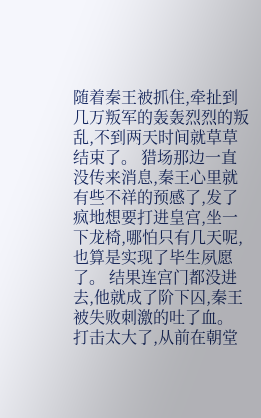随着秦王被抓住,牵扯到几万叛军的轰轰烈烈的叛乱,不到两天时间就草草结束了。 猎场那边一直没传来消息,秦王心里就有些不祥的预感了,发了疯地想要打进皇宫,坐一下龙椅,哪怕只有几天呢,也算是实现了毕生夙愿了。 结果连宫门都没进去,他就成了阶下囚,秦王被失败刺激的吐了血。 打击太大了,从前在朝堂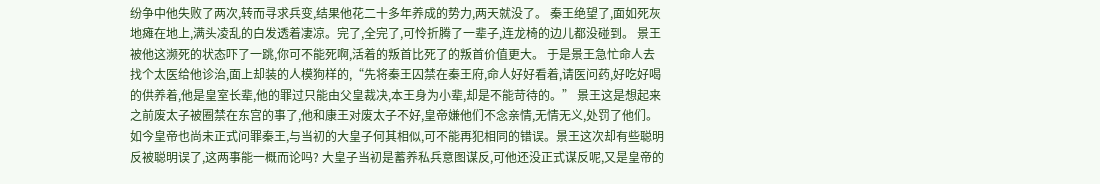纷争中他失败了两次,转而寻求兵变,结果他花二十多年养成的势力,两天就没了。 秦王绝望了,面如死灰地瘫在地上,满头凌乱的白发透着凄凉。完了,全完了,可怜折腾了一辈子,连龙椅的边儿都没碰到。 景王被他这濒死的状态吓了一跳,你可不能死啊,活着的叛首比死了的叛首价值更大。 于是景王急忙命人去找个太医给他诊治,面上却装的人模狗样的,“先将秦王囚禁在秦王府,命人好好看着,请医问药,好吃好喝的供养着,他是皇室长辈,他的罪过只能由父皇裁决,本王身为小辈,却是不能苛待的。” 景王这是想起来之前废太子被圈禁在东宫的事了,他和康王对废太子不好,皇帝嫌他们不念亲情,无情无义,处罚了他们。 如今皇帝也尚未正式问罪秦王,与当初的大皇子何其相似,可不能再犯相同的错误。景王这次却有些聪明反被聪明误了,这两事能一概而论吗? 大皇子当初是蓄养私兵意图谋反,可他还没正式谋反呢,又是皇帝的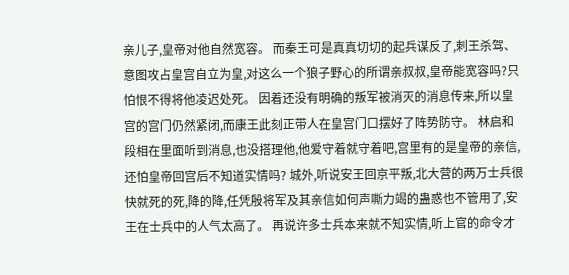亲儿子,皇帝对他自然宽容。 而秦王可是真真切切的起兵谋反了,刺王杀驾、意图攻占皇宫自立为皇,对这么一个狼子野心的所谓亲叔叔,皇帝能宽容吗?只怕恨不得将他凌迟处死。 因着还没有明确的叛军被消灭的消息传来,所以皇宫的宫门仍然紧闭,而康王此刻正带人在皇宫门口摆好了阵势防守。 林启和段相在里面听到消息,也没搭理他,他爱守着就守着吧,宫里有的是皇帝的亲信,还怕皇帝回宫后不知道实情吗? 城外,听说安王回京平叛,北大营的两万士兵很快就死的死,降的降,任凭殷将军及其亲信如何声嘶力竭的蛊惑也不管用了,安王在士兵中的人气太高了。 再说许多士兵本来就不知实情,听上官的命令才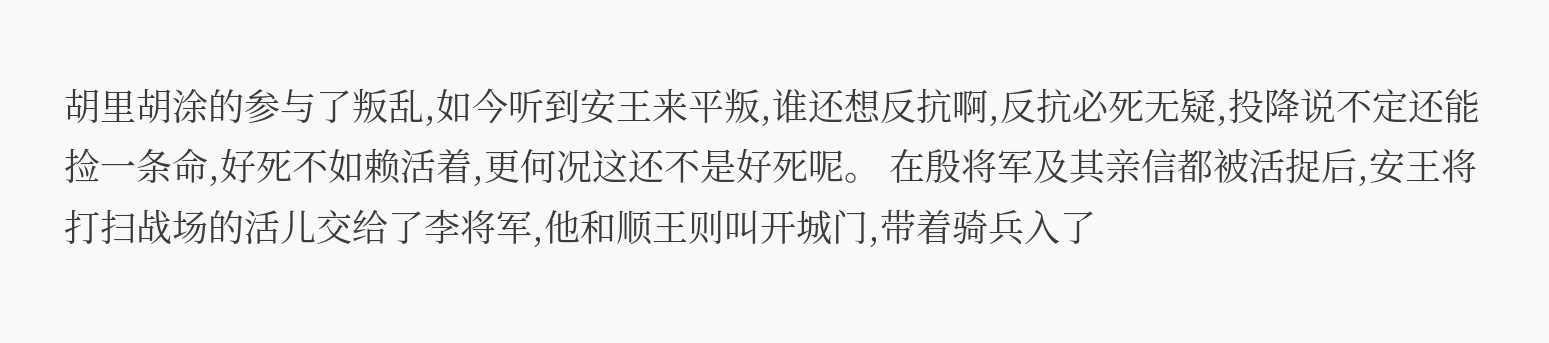胡里胡涂的参与了叛乱,如今听到安王来平叛,谁还想反抗啊,反抗必死无疑,投降说不定还能捡一条命,好死不如赖活着,更何况这还不是好死呢。 在殷将军及其亲信都被活捉后,安王将打扫战场的活儿交给了李将军,他和顺王则叫开城门,带着骑兵入了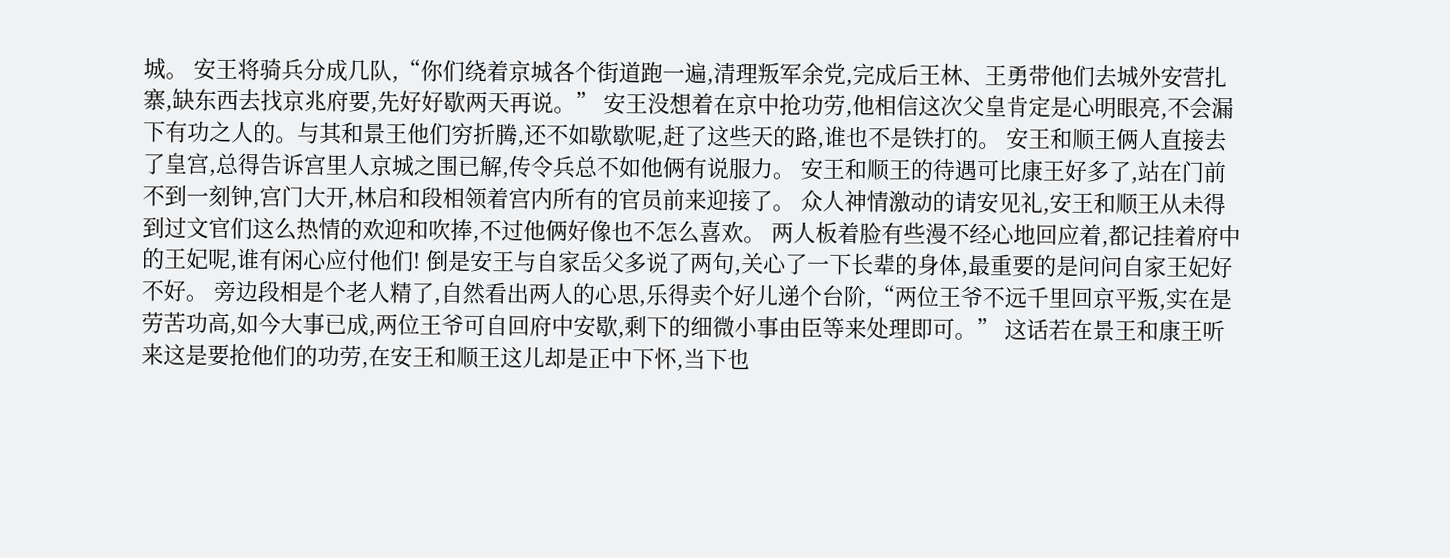城。 安王将骑兵分成几队,“你们绕着京城各个街道跑一遍,清理叛军余党,完成后王林、王勇带他们去城外安营扎寨,缺东西去找京兆府要,先好好歇两天再说。” 安王没想着在京中抢功劳,他相信这次父皇肯定是心明眼亮,不会漏下有功之人的。与其和景王他们穷折腾,还不如歇歇呢,赶了这些天的路,谁也不是铁打的。 安王和顺王俩人直接去了皇宫,总得告诉宫里人京城之围已解,传令兵总不如他俩有说服力。 安王和顺王的待遇可比康王好多了,站在门前不到一刻钟,宫门大开,林启和段相领着宫内所有的官员前来迎接了。 众人神情激动的请安见礼,安王和顺王从未得到过文官们这么热情的欢迎和吹捧,不过他俩好像也不怎么喜欢。 两人板着脸有些漫不经心地回应着,都记挂着府中的王妃呢,谁有闲心应付他们! 倒是安王与自家岳父多说了两句,关心了一下长辈的身体,最重要的是问问自家王妃好不好。 旁边段相是个老人精了,自然看出两人的心思,乐得卖个好儿递个台阶,“两位王爷不远千里回京平叛,实在是劳苦功高,如今大事已成,两位王爷可自回府中安歇,剩下的细微小事由臣等来处理即可。” 这话若在景王和康王听来这是要抢他们的功劳,在安王和顺王这儿却是正中下怀,当下也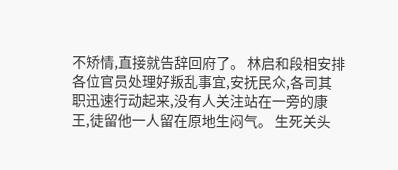不矫情,直接就告辞回府了。 林启和段相安排各位官员处理好叛乱事宜,安抚民众,各司其职迅速行动起来,没有人关注站在一旁的康王,徒留他一人留在原地生闷气。 生死关头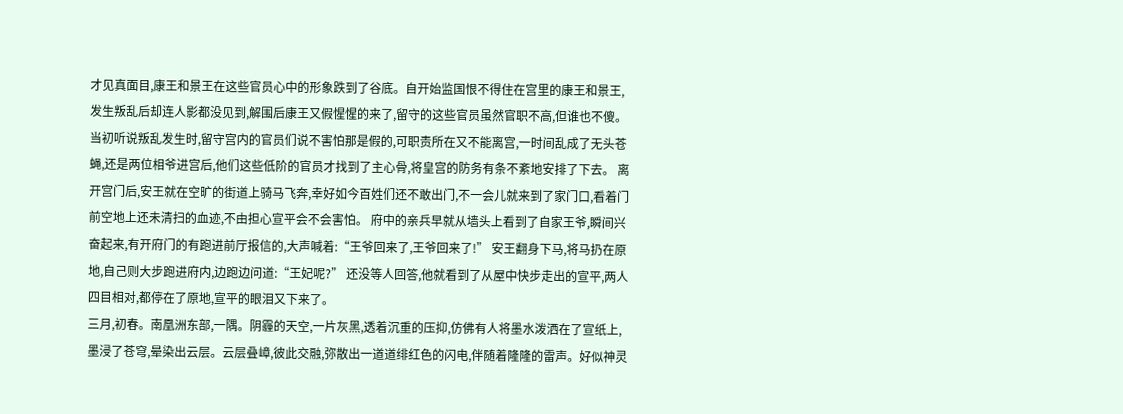才见真面目,康王和景王在这些官员心中的形象跌到了谷底。自开始监国恨不得住在宫里的康王和景王,发生叛乱后却连人影都没见到,解围后康王又假惺惺的来了,留守的这些官员虽然官职不高,但谁也不傻。 当初听说叛乱发生时,留守宫内的官员们说不害怕那是假的,可职责所在又不能离宫,一时间乱成了无头苍蝇,还是两位相爷进宫后,他们这些低阶的官员才找到了主心骨,将皇宫的防务有条不紊地安排了下去。 离开宫门后,安王就在空旷的街道上骑马飞奔,幸好如今百姓们还不敢出门,不一会儿就来到了家门口,看着门前空地上还未清扫的血迹,不由担心宣平会不会害怕。 府中的亲兵早就从墙头上看到了自家王爷,瞬间兴奋起来,有开府门的有跑进前厅报信的,大声喊着:“王爷回来了,王爷回来了!” 安王翻身下马,将马扔在原地,自己则大步跑进府内,边跑边问道:“王妃呢?” 还没等人回答,他就看到了从屋中快步走出的宣平,两人四目相对,都停在了原地,宣平的眼泪又下来了。
三月,初春。南凰洲东部,一隅。阴霾的天空,一片灰黑,透着沉重的压抑,仿佛有人将墨水泼洒在了宣纸上,墨浸了苍穹,晕染出云层。云层叠嶂,彼此交融,弥散出一道道绯红色的闪电,伴随着隆隆的雷声。好似神灵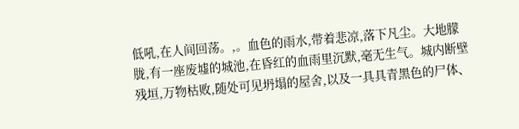低吼,在人间回荡。,。血色的雨水,带着悲凉,落下凡尘。大地朦胧,有一座废墟的城池,在昏红的血雨里沉默,毫无生气。城内断壁残垣,万物枯败,随处可见坍塌的屋舍,以及一具具青黑色的尸体、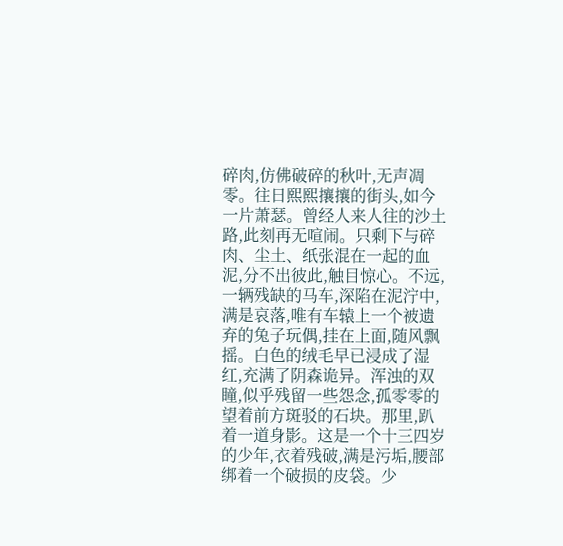碎肉,仿佛破碎的秋叶,无声凋零。往日熙熙攘攘的街头,如今一片萧瑟。曾经人来人往的沙土路,此刻再无喧闹。只剩下与碎肉、尘土、纸张混在一起的血泥,分不出彼此,触目惊心。不远,一辆残缺的马车,深陷在泥泞中,满是哀落,唯有车辕上一个被遗弃的兔子玩偶,挂在上面,随风飘摇。白色的绒毛早已浸成了湿红,充满了阴森诡异。浑浊的双瞳,似乎残留一些怨念,孤零零的望着前方斑驳的石块。那里,趴着一道身影。这是一个十三四岁的少年,衣着残破,满是污垢,腰部绑着一个破损的皮袋。少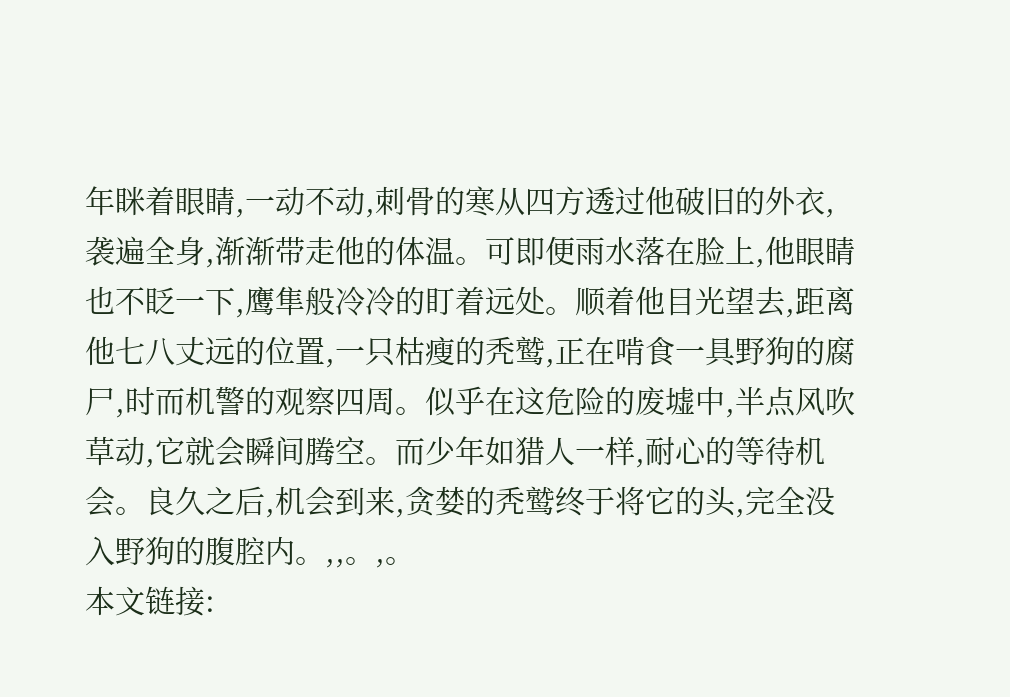年眯着眼睛,一动不动,刺骨的寒从四方透过他破旧的外衣,袭遍全身,渐渐带走他的体温。可即便雨水落在脸上,他眼睛也不眨一下,鹰隼般冷冷的盯着远处。顺着他目光望去,距离他七八丈远的位置,一只枯瘦的秃鹫,正在啃食一具野狗的腐尸,时而机警的观察四周。似乎在这危险的废墟中,半点风吹草动,它就会瞬间腾空。而少年如猎人一样,耐心的等待机会。良久之后,机会到来,贪婪的秃鹫终于将它的头,完全没入野狗的腹腔内。,,。,。
本文链接: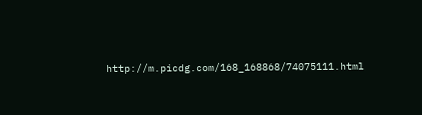http://m.picdg.com/168_168868/74075111.html